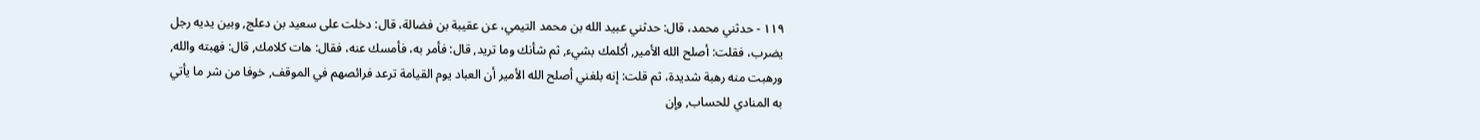١١٩ - حدثني محمد، قال: حدثني عبيد الله بن محمد التيمي، عن عقيبة بن فضالة، قال: دخلت على سعيد بن دعلج, وبين يديه رجل يضرب، فقلت: أصلح الله الأمير, أكلمك بشيء, ثم شأنك وما تريد, قال: فأمر به، فأمسك عنه، فقال: هات كلامك, قال: فهبته والله, ورهبت منه رهبة شديدة، ثم قلت: إنه بلغني أصلح الله الأمير أن العباد يوم القيامة ترعد فرائصهم في الموقف, خوفا من شر ما يأتي به المنادي للحساب, وإن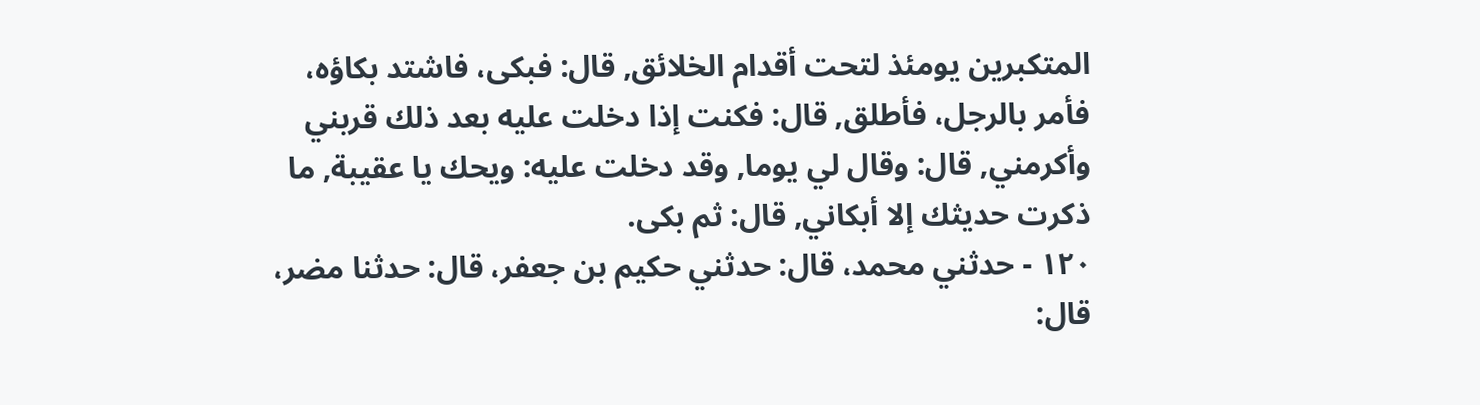المتكبرين يومئذ لتحت أقدام الخلائق, قال: فبكى، فاشتد بكاؤه، فأمر بالرجل، فأطلق, قال: فكنت إذا دخلت عليه بعد ذلك قربني وأكرمني, قال: وقال لي يوما, وقد دخلت عليه: ويحك يا عقيبة, ما ذكرت حديثك إلا أبكاني, قال: ثم بكى.
١٢٠ - حدثني محمد، قال: حدثني حكيم بن جعفر، قال: حدثنا مضر، قال: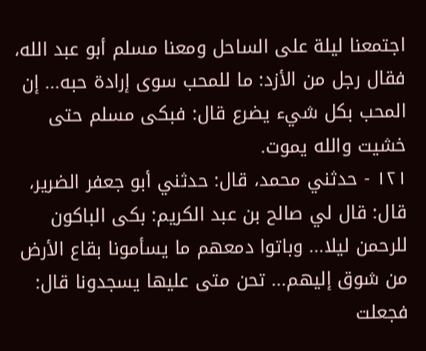اجتمعنا ليلة على الساحل ومعنا مسلم أبو عبد الله، فقال رجل من الأزد: ما للمحب سوى إرادة حبه... إن المحب بكل شيء يضرع قال: فبكى مسلم حتى خشيت والله يموت.
١٢١ - حدثني محمد، قال: حدثني أبو جعفر الضرير، قال: قال لي صالح بن عبد الكريم: بكى الباكون للرحمن ليلا... وباتوا دمعهم ما يسأمونا بقاع الأرض من شوق إليهم... تحن متى عليها يسجدونا قال: فجعلت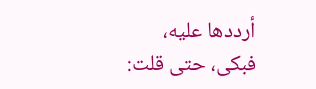أرددها عليه، فبكى، حتى قلت: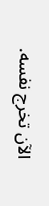الآن تخرج نفسه.